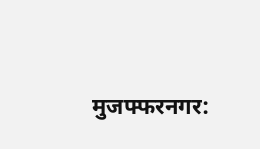मुजफ्फरनगर: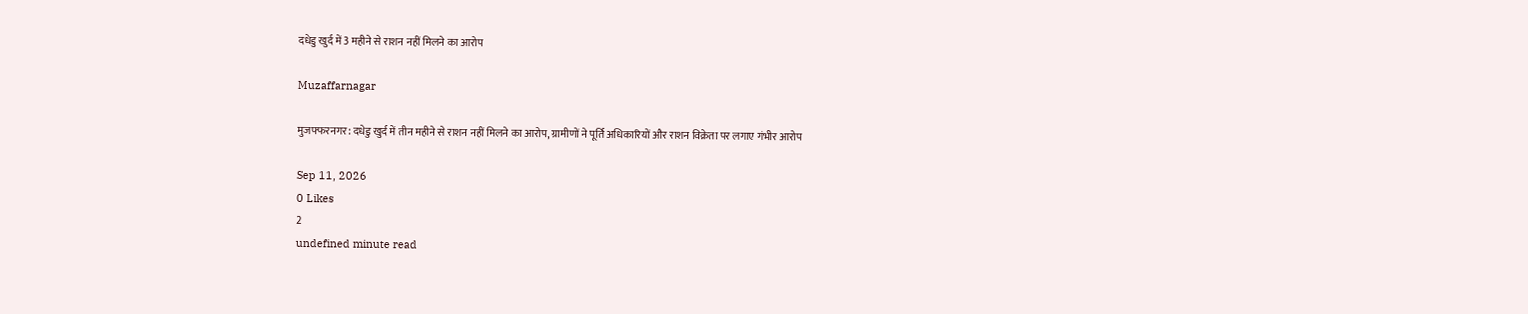दधेडु खुर्द में 3 महीने से राशन नहीं मिलने का आरोप

Muzaffarnagar

मुजफ्फरनगर: दधेडु खुर्द में तीन महीने से राशन नहीं मिलने का आरोप, ग्रामीणों ने पूर्ति अधिकारियों और राशन विक्रेता पर लगाए गंभीर आरोप

Sep 11, 2026
0 Likes
2
undefined minute read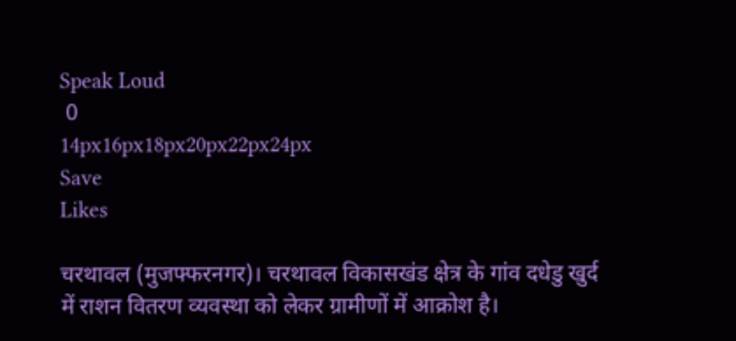Speak Loud
 0
14px16px18px20px22px24px
Save
Likes

चरथावल (मुजफ्फरनगर)। चरथावल विकासखंड क्षेत्र के गांव दधेडु खुर्द में राशन वितरण व्यवस्था को लेकर ग्रामीणों में आक्रोश है।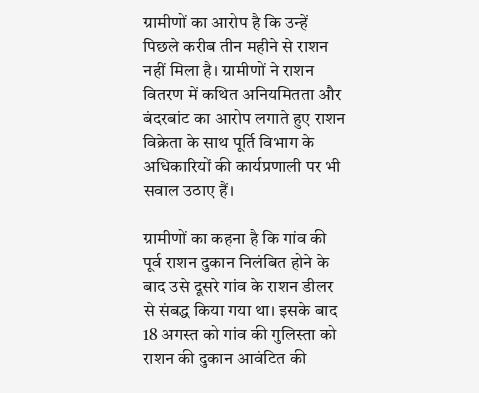ग्रामीणों का आरोप है कि उन्हें पिछले करीब तीन महीने से राशन नहीं मिला है। ग्रामीणों ने राशन वितरण में कथित अनियमितता और बंदरबांट का आरोप लगाते हुए राशन विक्रेता के साथ पूर्ति विभाग के अधिकारियों की कार्यप्रणाली पर भी सवाल उठाए हैं।

ग्रामीणों का कहना है कि गांव की पूर्व राशन दुकान निलंबित होने के बाद उसे दूसरे गांव के राशन डीलर से संबद्ध किया गया था। इसके बाद 18 अगस्त को गांव की गुलिस्ता को राशन की दुकान आवंटित की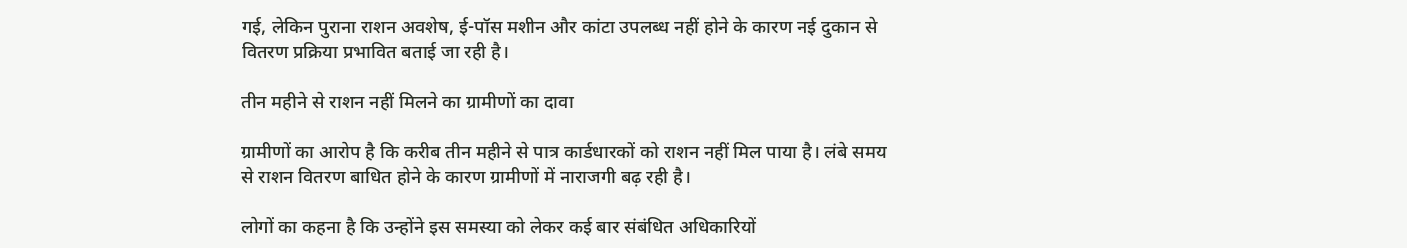गई, लेकिन पुराना राशन अवशेष, ई-पॉस मशीन और कांटा उपलब्ध नहीं होने के कारण नई दुकान से वितरण प्रक्रिया प्रभावित बताई जा रही है।

तीन महीने से राशन नहीं मिलने का ग्रामीणों का दावा

ग्रामीणों का आरोप है कि करीब तीन महीने से पात्र कार्डधारकों को राशन नहीं मिल पाया है। लंबे समय से राशन वितरण बाधित होने के कारण ग्रामीणों में नाराजगी बढ़ रही है।

लोगों का कहना है कि उन्होंने इस समस्या को लेकर कई बार संबंधित अधिकारियों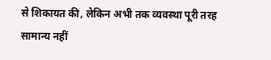से शिकायत की, लेकिन अभी तक व्यवस्था पूरी तरह सामान्य नहीं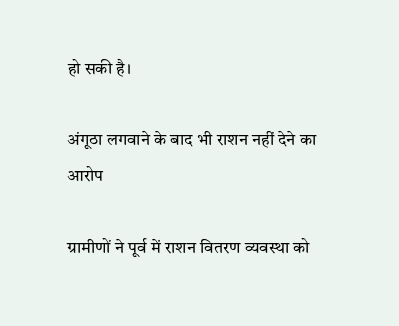हो सकी है।

अंगूठा लगवाने के बाद भी राशन नहीं देने का आरोप

ग्रामीणों ने पूर्व में राशन वितरण व्यवस्था को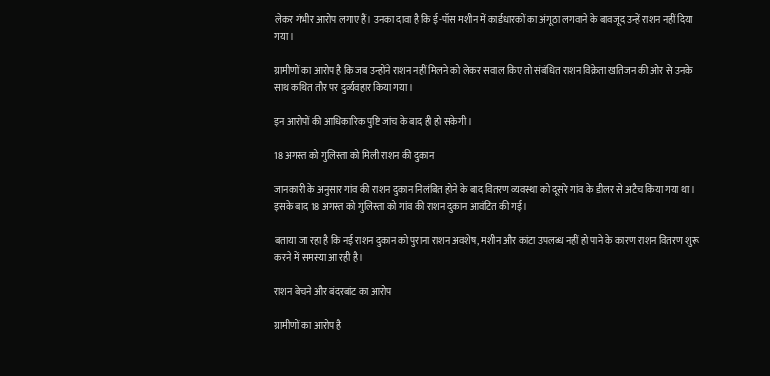लेकर गंभीर आरोप लगाए हैं। उनका दावा है कि ई-पॉस मशीन में कार्डधारकों का अंगूठा लगवाने के बावजूद उन्हें राशन नहीं दिया गया।

ग्रामीणों का आरोप है कि जब उन्होंने राशन नहीं मिलने को लेकर सवाल किए तो संबंधित राशन विक्रेता खतिजन की ओर से उनके साथ कथित तौर पर दुर्व्यवहार किया गया।

इन आरोपों की आधिकारिक पुष्टि जांच के बाद ही हो सकेगी।

18 अगस्त को गुलिस्ता को मिली राशन की दुकान

जानकारी के अनुसार गांव की राशन दुकान निलंबित होने के बाद वितरण व्यवस्था को दूसरे गांव के डीलर से अटैच किया गया था। इसके बाद 18 अगस्त को गुलिस्ता को गांव की राशन दुकान आवंटित की गई।

बताया जा रहा है कि नई राशन दुकान को पुराना राशन अवशेष, मशीन और कांटा उपलब्ध नहीं हो पाने के कारण राशन वितरण शुरू करने में समस्या आ रही है।

राशन बेचने और बंदरबांट का आरोप

ग्रामीणों का आरोप है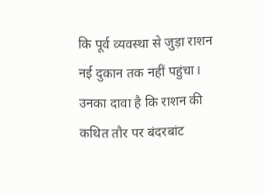कि पूर्व व्यवस्था से जुड़ा राशन नई दुकान तक नहीं पहुंचा। उनका दावा है कि राशन की कथित तौर पर बंदरबांट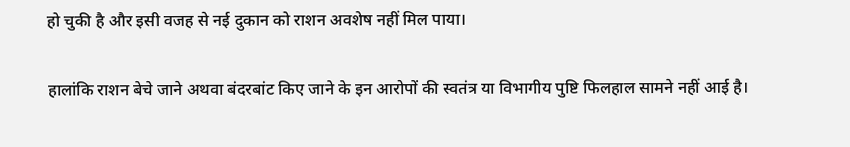हो चुकी है और इसी वजह से नई दुकान को राशन अवशेष नहीं मिल पाया।

हालांकि राशन बेचे जाने अथवा बंदरबांट किए जाने के इन आरोपों की स्वतंत्र या विभागीय पुष्टि फिलहाल सामने नहीं आई है।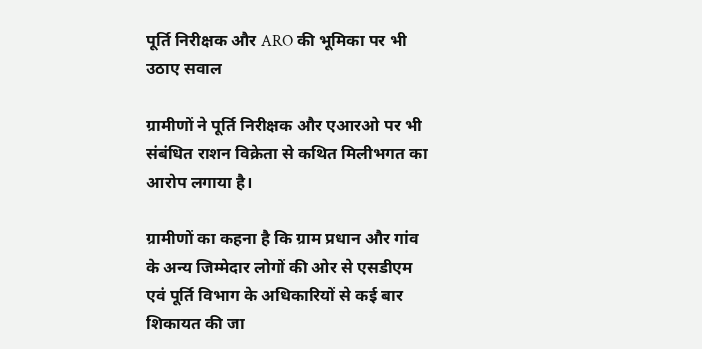पूर्ति निरीक्षक और ARO की भूमिका पर भी उठाए सवाल

ग्रामीणों ने पूर्ति निरीक्षक और एआरओ पर भी संबंधित राशन विक्रेता से कथित मिलीभगत का आरोप लगाया है।

ग्रामीणों का कहना है कि ग्राम प्रधान और गांव के अन्य जिम्मेदार लोगों की ओर से एसडीएम एवं पूर्ति विभाग के अधिकारियों से कई बार शिकायत की जा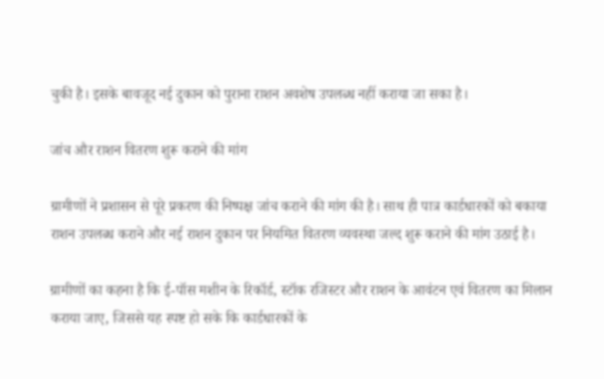चुकी है। इसके बावजूद नई दुकान को पुराना राशन अवशेष उपलब्ध नहीं कराया जा सका है।

जांच और राशन वितरण शुरू कराने की मांग

ग्रामीणों ने प्रशासन से पूरे प्रकरण की निष्पक्ष जांच कराने की मांग की है। साथ ही पात्र कार्डधारकों को बकाया राशन उपलब्ध कराने और नई राशन दुकान पर नियमित वितरण व्यवस्था जल्द शुरू कराने की मांग उठाई है।

ग्रामीणों का कहना है कि ई-पॉस मशीन के रिकॉर्ड, स्टॉक रजिस्टर और राशन के आवंटन एवं वितरण का मिलान कराया जाए, जिससे यह स्पष्ट हो सके कि कार्डधारकों के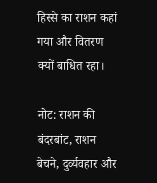हिस्से का राशन कहां गया और वितरण क्यों बाधित रहा।

नोट: राशन की बंदरबांट, राशन बेचने, दुर्व्यवहार और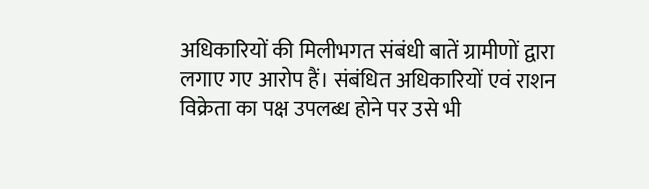अधिकारियों की मिलीभगत संबंधी बातें ग्रामीणों द्वारा लगाए गए आरोप हैं। संबंधित अधिकारियों एवं राशन विक्रेता का पक्ष उपलब्ध होने पर उसे भी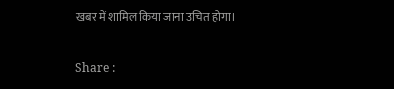खबर में शामिल किया जाना उचित होगा।

Share :